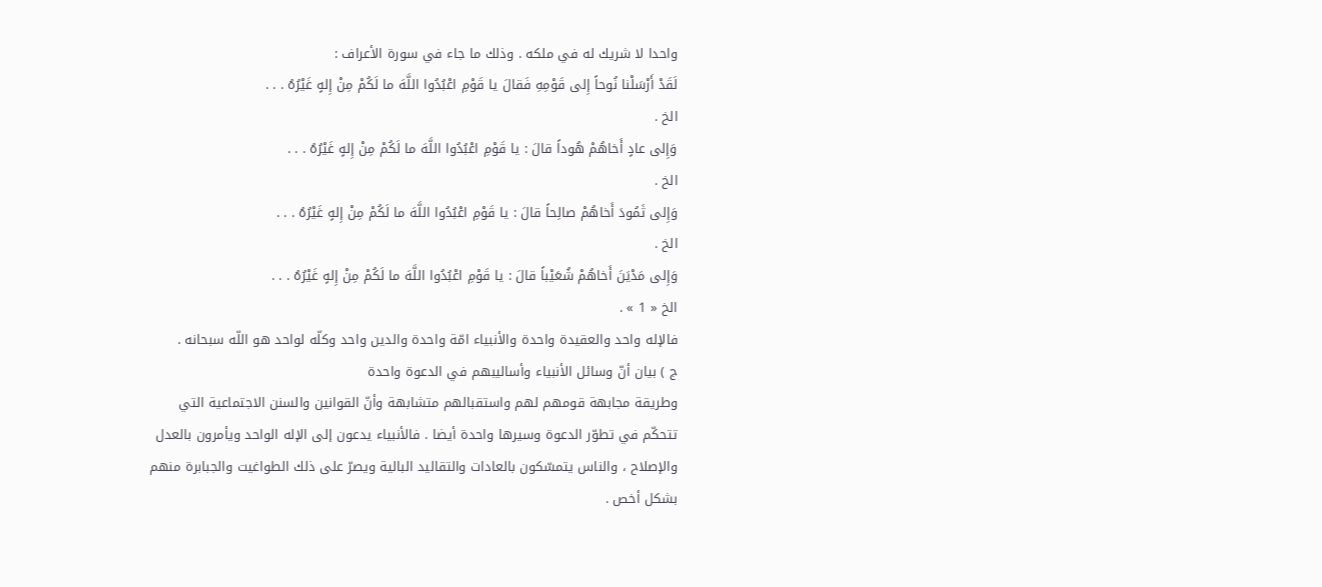واحدا لا شريك له في ملكه . وذلك ما جاء في سورة الأعراف :
لَقَدْ أَرْسَلْنا نُوحاً إِلى قَوْمِهِ فَقالَ يا قَوْمِ اعْبُدُوا اللَّهَ ما لَكُمْ مِنْ إِلهٍ غَيْرُهُ . . .
الخ .
وَإِلى عادٍ أَخاهُمْ هُوداً قالَ : يا قَوْمِ اعْبُدُوا اللَّهَ ما لَكُمْ مِنْ إِلهٍ غَيْرُهُ . . .
الخ .
وَإِلى ثَمُودَ أَخاهُمْ صالِحاً قالَ : يا قَوْمِ اعْبُدُوا اللَّهَ ما لَكُمْ مِنْ إِلهٍ غَيْرُهُ . . .
الخ .
وَإِلى مَدْيَنَ أَخاهُمْ شُعَيْباً قالَ : يا قَوْمِ اعْبُدُوا اللَّهَ ما لَكُمْ مِنْ إِلهٍ غَيْرُهُ . . .
الخ « 1 » .
فالإله واحد والعقيدة واحدة والأنبياء امّة واحدة والدين واحد وكلّه لواحد هو اللّه سبحانه .
ج ) بيان أنّ وسائل الأنبياء وأساليبهم في الدعوة واحدة
وطريقة مجابهة قومهم لهم واستقبالهم متشابهة وأنّ القوانين والسنن الاجتماعية التي تتحكّم في تطوّر الدعوة وسيرها واحدة أيضا . فالأنبياء يدعون إلى الإله الواحد ويأمرون بالعدل والإصلاح ، والناس يتمسّكون بالعادات والتقاليد البالية ويصرّ على ذلك الطواغيت والجبابرة منهم بشكل أخص .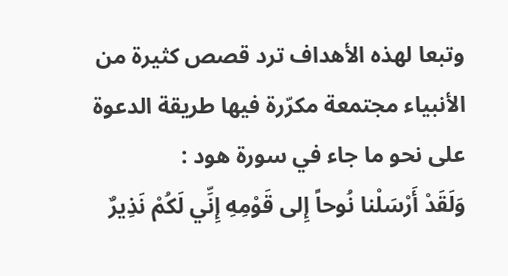وتبعا لهذه الأهداف ترد قصص كثيرة من الأنبياء مجتمعة مكرّرة فيها طريقة الدعوة على نحو ما جاء في سورة هود :
وَلَقَدْ أَرْسَلْنا نُوحاً إِلى قَوْمِهِ إِنِّي لَكُمْ نَذِيرٌ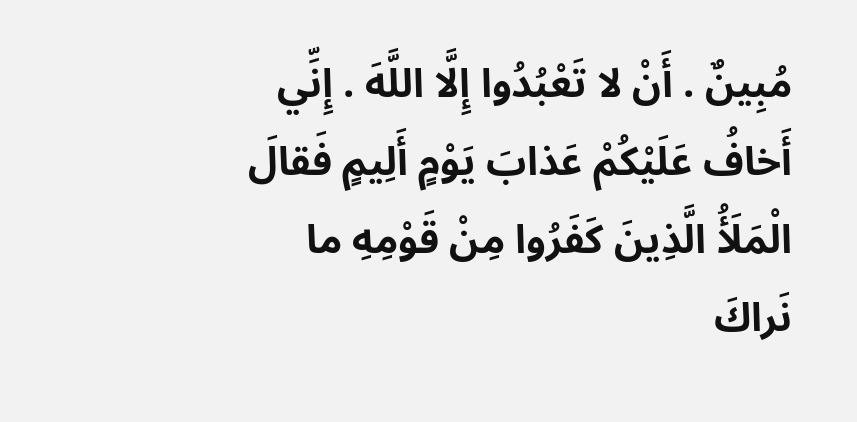مُبِينٌ . أَنْ لا تَعْبُدُوا إِلَّا اللَّهَ . إِنِّي أَخافُ عَلَيْكُمْ عَذابَ يَوْمٍ أَلِيمٍ فَقالَ الْمَلَأُ الَّذِينَ كَفَرُوا مِنْ قَوْمِهِ ما نَراكَ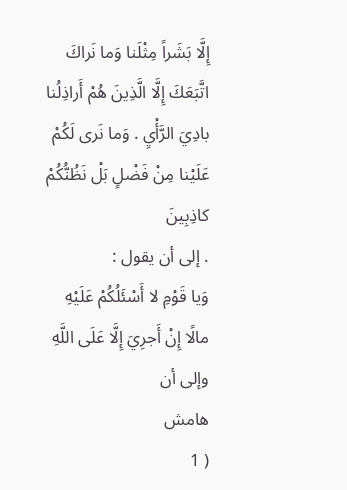إِلَّا بَشَراً مِثْلَنا وَما نَراكَ اتَّبَعَكَ إِلَّا الَّذِينَ هُمْ أَراذِلُنا بادِيَ الرَّأْيِ . وَما نَرى لَكُمْ عَلَيْنا مِنْ فَضْلٍ بَلْ نَظُنُّكُمْ كاذِبِينَ
. إلى أن يقول :
وَيا قَوْمِ لا أَسْئَلُكُمْ عَلَيْهِ مالًا إِنْ أَجرِيَ إِلَّا عَلَى اللَّهِ
وإلى أن
هامش
( 1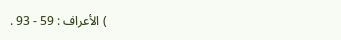) الأعراف : 59 - 93 .